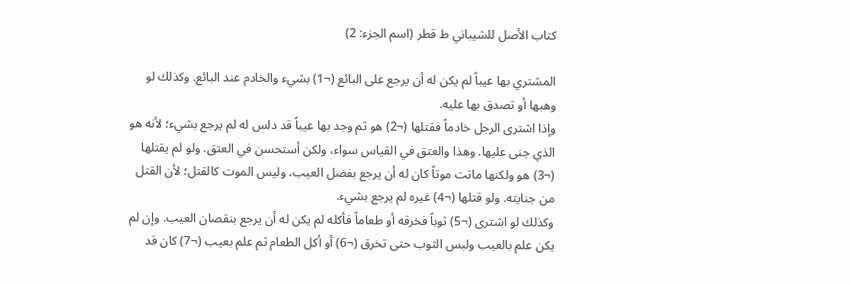كتاب الأصل للشيباني ط قطر (اسم الجزء: 2)

المشتري بها عيباً لم يكن له أن يرجع على البائع (¬1) بشيء والخادم عند البائع. وكذلك لو وهبها أو تصدق بها عليه.
وإذا اشترى الرجل خادماً فقتلها (¬2) هو ثم وجد بها عيباً قد دلس له لم يرجع بشيء؛ لأنه هو الذي جنى عليها. وهذا والعتق في القياس سواء، ولكن أستحسن في العتق. ولو لم يقتلها (¬3) هو ولكنها ماتت موتاً كان له أن يرجع بفضل العيب، وليس الموت كالقتل؛ لأن القتل من جنايته. ولو قتلها (¬4) غيره لم يرجع بشيء.
وكذلك لو اشترى (¬5) ثوباً فخرقه أو طعاماً فأكله لم يكن له أن يرجع بنقصان العيب. وإن لم يكن علم بالعيب ولبس الثوب حتى تخرق (¬6) أو أكل الطعام ثم علم بعيب (¬7) كان قد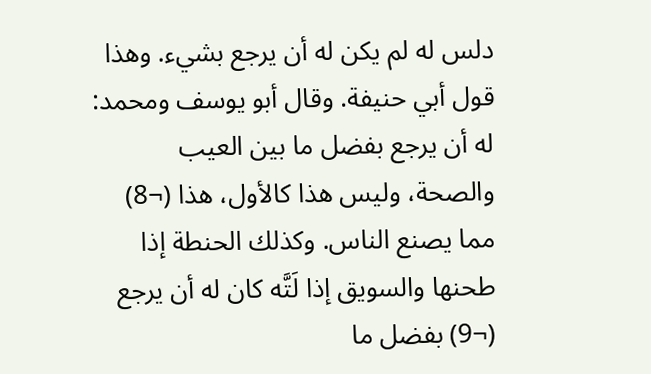دلس له لم يكن له أن يرجع بشيء. وهذا قول أبي حنيفة. وقال أبو يوسف ومحمد: له أن يرجع بفضل ما بين العيب والصحة، وليس هذا كالأول، هذا (¬8) مما يصنع الناس. وكذلك الحنطة إذا طحنها والسويق إذا لَتَّه كان له أن يرجع (¬9) بفضل ما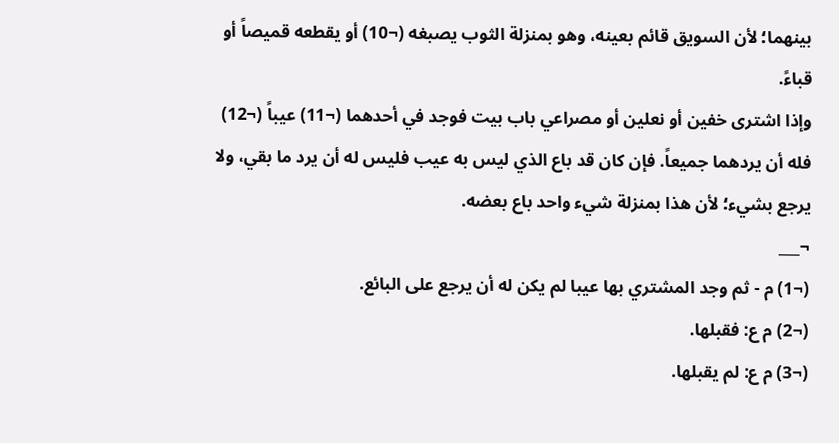بينهما؛ لأن السويق قائم بعينه، وهو بمنزلة الثوب يصبغه (¬10) أو يقطعه قميصاً أو قباءً.
وإذا اشترى خفين أو نعلين أو مصراعي باب بيت فوجد في أحدهما (¬11) عيباً (¬12) فله أن يردهما جميعاً. فإن كان قد باع الذي ليس به عيب فليس له أن يرد ما بقي، ولا يرجع بشيء؛ لأن هذا بمنزلة شيء واحد باع بعضه.
¬___
(¬1) م - ثم وجد المشتري بها عيبا لم يكن له أن يرجع على البائع.
(¬2) م ع: فقبلها.
(¬3) م ع: لم يقبلها.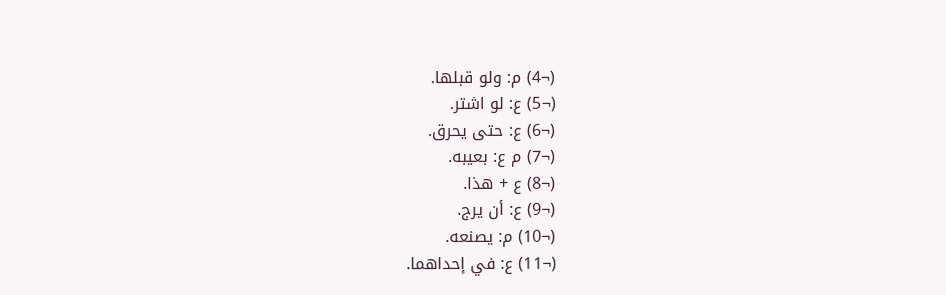(¬4) م: ولو قبلها.
(¬5) ع: لو اشتر.
(¬6) ع: حتى يحرق.
(¬7) م ع: بعيبه.
(¬8) ع + هذا.
(¬9) ع: أن يرج.
(¬10) م: يصنعه.
(¬11) ع: في إحداهما.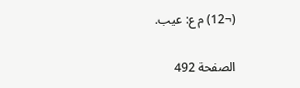(¬12) م ع: عيب.

الصفحة 492